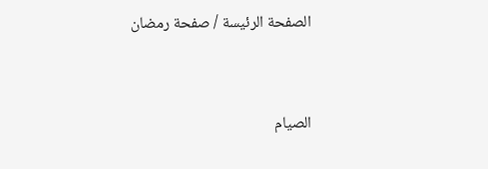الصفحة الرئيسة / صفحة رمضان


الصيام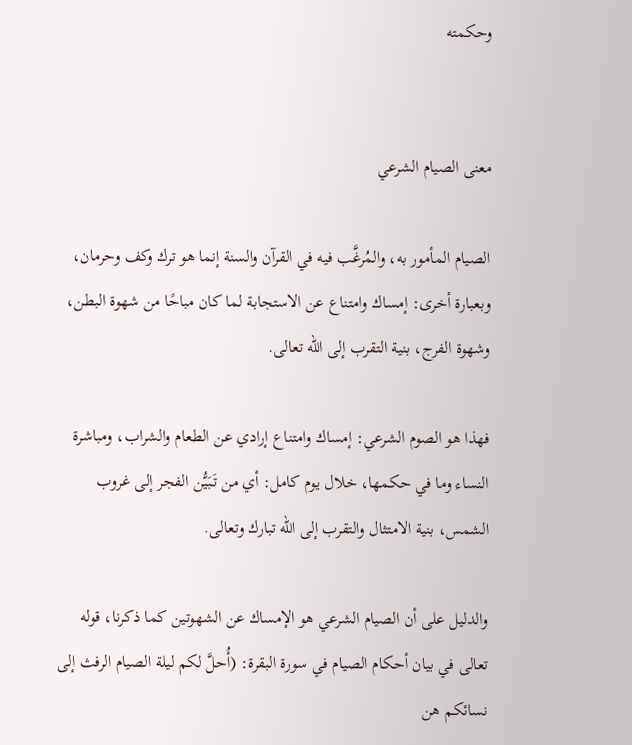وحكمته


معنى الصيام الشرعي

الصيام المأمور به، والمُرغَّب فيه في القرآن والسنة إنما هو ترك وكف وحرمان، وبعبارة أخرى: إمساك وامتناع عن الاستجابة لما كان مباحًا من شهوة البطن، وشهوة الفرج، بنية التقرب إلى الله تعالى.

فهذا هو الصوم الشرعي: إمساك وامتناع إرادي عن الطعام والشراب، ومباشرة النساء وما في حكمها، خلال يوم كامل: أي من تَبَيُّن الفجر إلى غروب الشمس، بنية الامتثال والتقرب إلى الله تبارك وتعالى.

والدليل على أن الصيام الشرعي هو الإمساك عن الشهوتين كما ذكرنا، قوله تعالى في بيان أحكام الصيام في سورة البقرة: (أُحلَّ لكم ليلة الصيام الرفث إلى نسائكم هن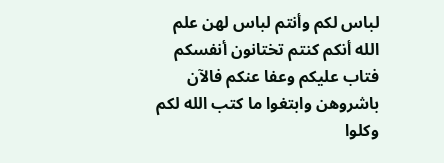لباس لكم وأنتم لباس لهن علم الله أنكم كنتم تختانون أنفسكم فتاب عليكم وعفا عنكم فالآن باشروهن وابتغوا ما كتب الله لكم وكلوا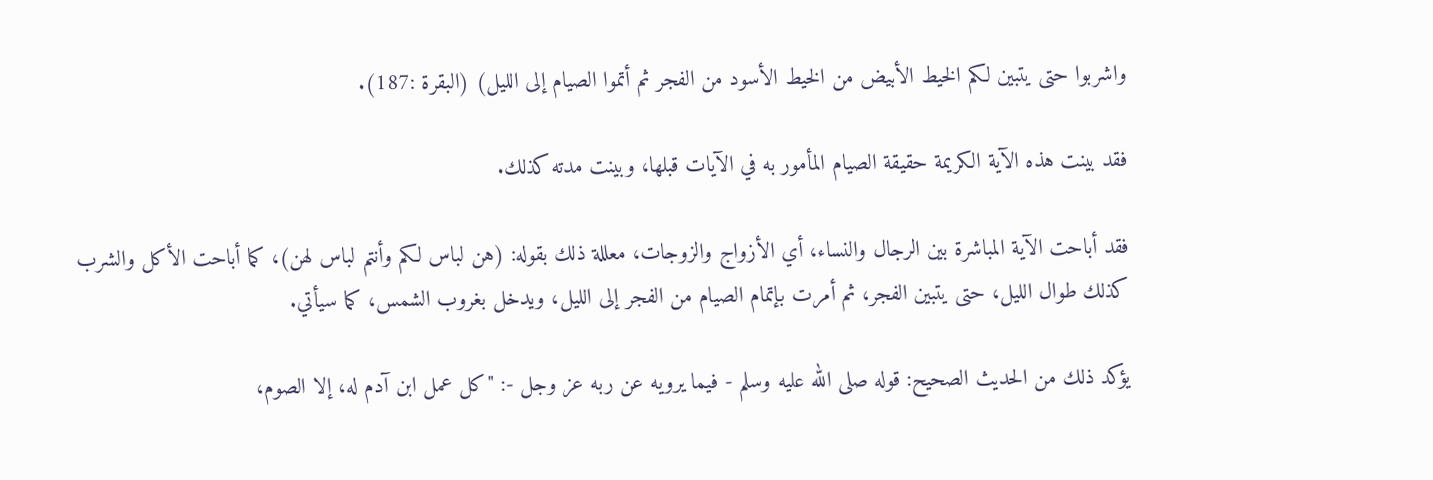واشربوا حتى يتبين لكم الخيط الأبيض من الخيط الأسود من الفجر ثم أتموا الصيام إلى الليل) (البقرة :187).

فقد بينت هذه الآية الكريمة حقيقة الصيام المأمور به في الآيات قبلها، وبينت مدته كذلك.

فقد أباحت الآية المباشرة بين الرجال والنساء، أي الأزواج والزوجات، معللة ذلك بقوله: (هن لباس لكم وأنتم لباس لهن)، كما أباحت الأكل والشرب كذلك طوال الليل، حتى يتبين الفجر، ثم أمرت بإتمام الصيام من الفجر إلى الليل، ويدخل بغروب الشمس، كما سيأتي.

يؤكد ذلك من الحديث الصحيح: قوله صلى الله عليه وسلم - فيما يرويه عن ربه عز وجل -: "كل عمل ابن آدم له، إلا الصوم،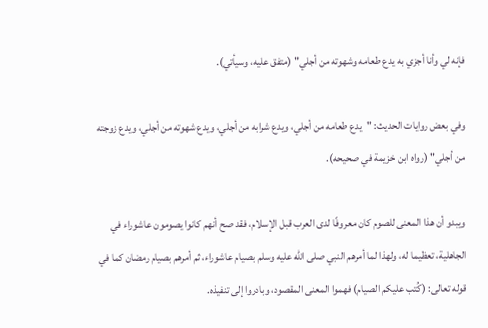فإنه لي وأنا أجزي به يدع طعامه وشهوته من أجلي" (متفق عليه، وسيأتي).

وفي بعض روايات الحديث: "يدع طعامه من أجلي، ويدع شرابه من أجلي، ويدع شهوته من أجلي، ويدع زوجته من أجلي" (رواه ابن خزيمة في صحيحه).

ويبدو أن هذا المعنى للصوم كان معروفًا لدى العرب قبل الإسلام، فقد صح أنهم كانوا يصومون عاشوراء في الجاهلية، تعظيما له، ولهذا لما أمرهم النبي صلى الله عليه وسلم بصيام عاشوراء، ثم أمرهم بصيام رمضان كما في قوله تعالى: (كُتب عليكم الصيام) فهموا المعنى المقصود، وبادروا إلى تنفيذه.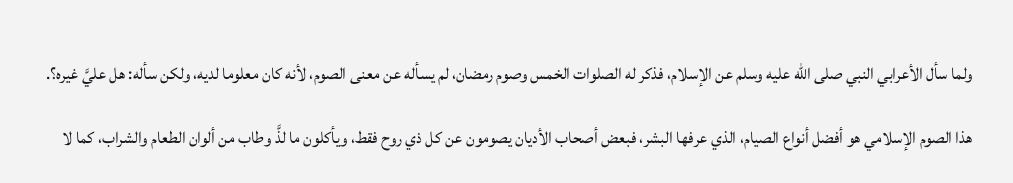ولما سأل الأعرابي النبي صلى الله عليه وسلم عن الإسلام، فذكر له الصلوات الخمس وصوم رمضان، لم يسأله عن معنى الصوم، لأنه كان معلوما لديه، ولكن سأله: هل عليَّ غيره؟.

هذا الصوم الإسلامي هو أفضل أنواع الصيام، الذي عرفها البشر، فبعض أصحاب الأديان يصومون عن كل ذي روح فقط، ويأكلون ما لذَّ وطاب من ألوان الطعام والشراب، كما لا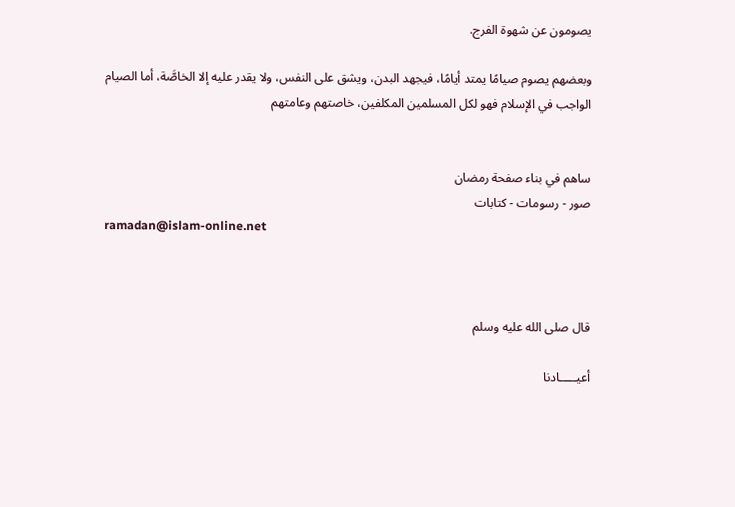يصومون عن شهوة الفرج.

وبعضهم يصوم صيامًا يمتد أيامًا، فيجهد البدن، ويشق على النفس، ولا يقدر عليه إلا الخاصَّة، أما الصيام الواجب في الإسلام فهو لكل المسلمين المكلفين، خاصتهم وعامتهم


ساهم في بناء صفحة رمضان
صور - رسومات - كتابات
ramadan@islam-online.net



قال صلى الله عليه وسلم

أعيـــــادنا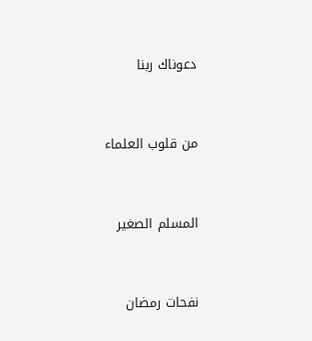دعوناك ربنا



من قلوب العلماء



المسلم الصغير



نفحات رمضان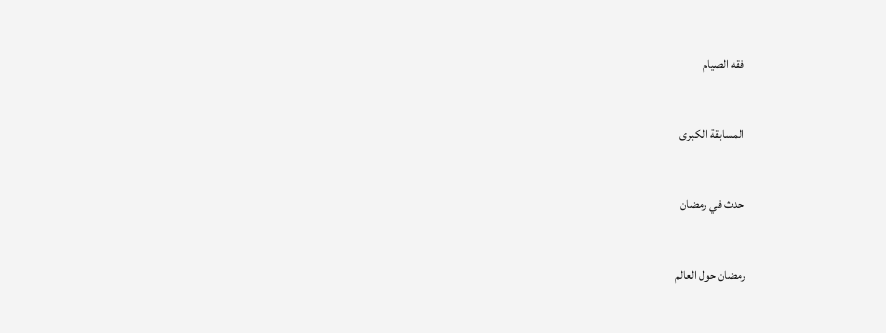فقه الصيام



المسابقة الكبرى



حدث في رمضان



رمضان حول العالم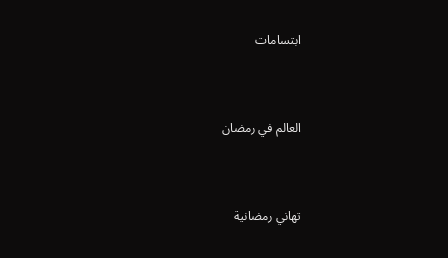ابتسامات



العالم في رمضان



تهاني رمضانية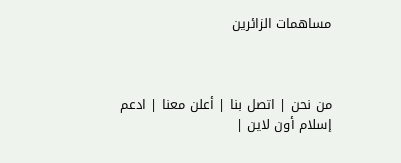مساهمات الزائرين



من نحن | اتصل بنا | أعلن معنا | ادعم إسلام أون لاين |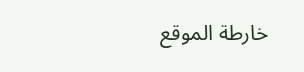خارطة الموقع